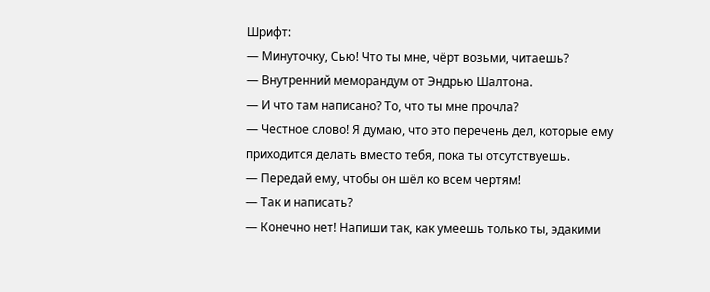Шрифт:
— Минуточку, Сью! Что ты мне, чёрт возьми, читаешь?
— Внутренний меморандум от Эндрью Шалтона.
— И что там написано? То, что ты мне прочла?
— Честное слово! Я думаю, что это перечень дел, которые ему приходится делать вместо тебя, пока ты отсутствуешь.
— Передай ему, чтобы он шёл ко всем чертям!
— Так и написать?
— Конечно нет! Напиши так, как умеешь только ты, эдакими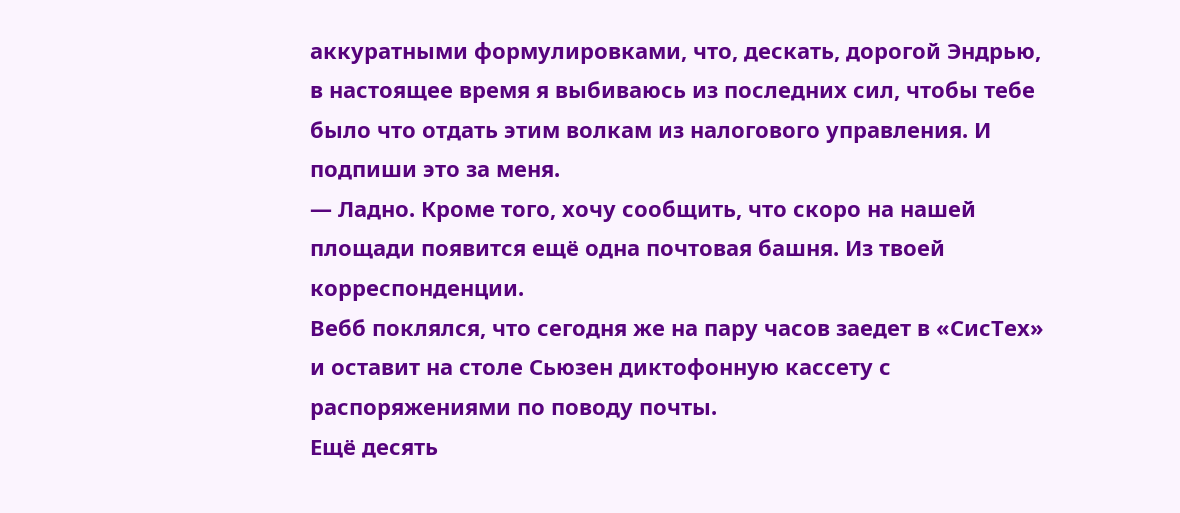аккуратными формулировками, что, дескать, дорогой Эндрью, в настоящее время я выбиваюсь из последних сил, чтобы тебе было что отдать этим волкам из налогового управления. И подпиши это за меня.
— Ладно. Кроме того, хочу сообщить, что скоро на нашей площади появится ещё одна почтовая башня. Из твоей корреспонденции.
Вебб поклялся, что сегодня же на пару часов заедет в «СисТех» и оставит на столе Сьюзен диктофонную кассету с распоряжениями по поводу почты.
Ещё десять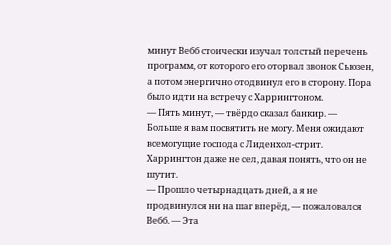минут Вебб стоически изучал толстый перечень программ, от которого его оторвал звонок Сьюзен, а потом энергично отодвинул его в сторону. Пора было идти на встречу с Харрингтоном.
— Пять минут, — твёрдо сказал банкир. — Больше я вам посвятить не могу. Меня ожидают всемогущие господа с Лиденхол-стрит.
Харрингтон даже не сел, давая понять, что он не шутит.
— Прошло четырнадцать дней, а я не продвинулся ни на шаг вперёд, — пожаловался Вебб. — Эта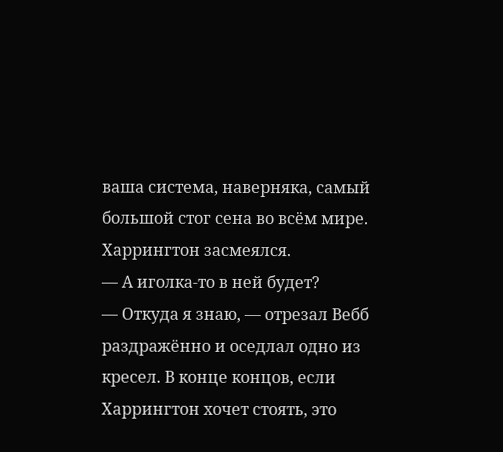ваша система, наверняка, самый большой стог сена во всём мире.
Харрингтон засмеялся.
— А иголка-то в ней будет?
— Откуда я знаю, — отрезал Вебб раздражённо и оседлал одно из кресел. В конце концов, если Харрингтон хочет стоять, это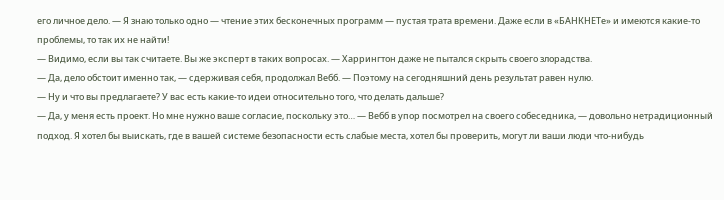его личное дело. — Я знаю только одно — чтение этих бесконечных программ — пустая трата времени. Даже если в «БАНКНЕТе» и имеются какие-то проблемы, то так их не найти!
— Видимо, если вы так считаете. Вы же эксперт в таких вопросах. — Харрингтон даже не пытался скрыть своего злорадства.
— Да, дело обстоит именно так, — сдерживая себя, продолжал Вебб. — Поэтому на сегодняшний день результат равен нулю.
— Ну и что вы предлагаете? У вас есть какие-то идеи относительно того, что делать дальше?
— Да, у меня есть проект. Но мне нужно ваше согласие, поскольку это… — Вебб в упор посмотрел на своего собеседника, — довольно нетрадиционный подход. Я хотел бы выискать, где в вашей системе безопасности есть слабые места, хотел бы проверить, могут ли ваши люди что-нибудь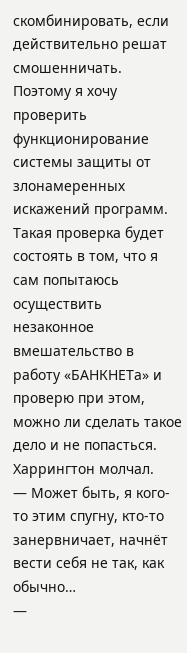скомбинировать, если действительно решат смошенничать. Поэтому я хочу проверить функционирование системы защиты от злонамеренных искажений программ. Такая проверка будет состоять в том, что я сам попытаюсь осуществить незаконное вмешательство в работу «БАНКНЕТа» и проверю при этом, можно ли сделать такое дело и не попасться.
Харрингтон молчал.
— Может быть, я кого-то этим спугну, кто-то занервничает, начнёт вести себя не так, как обычно…
—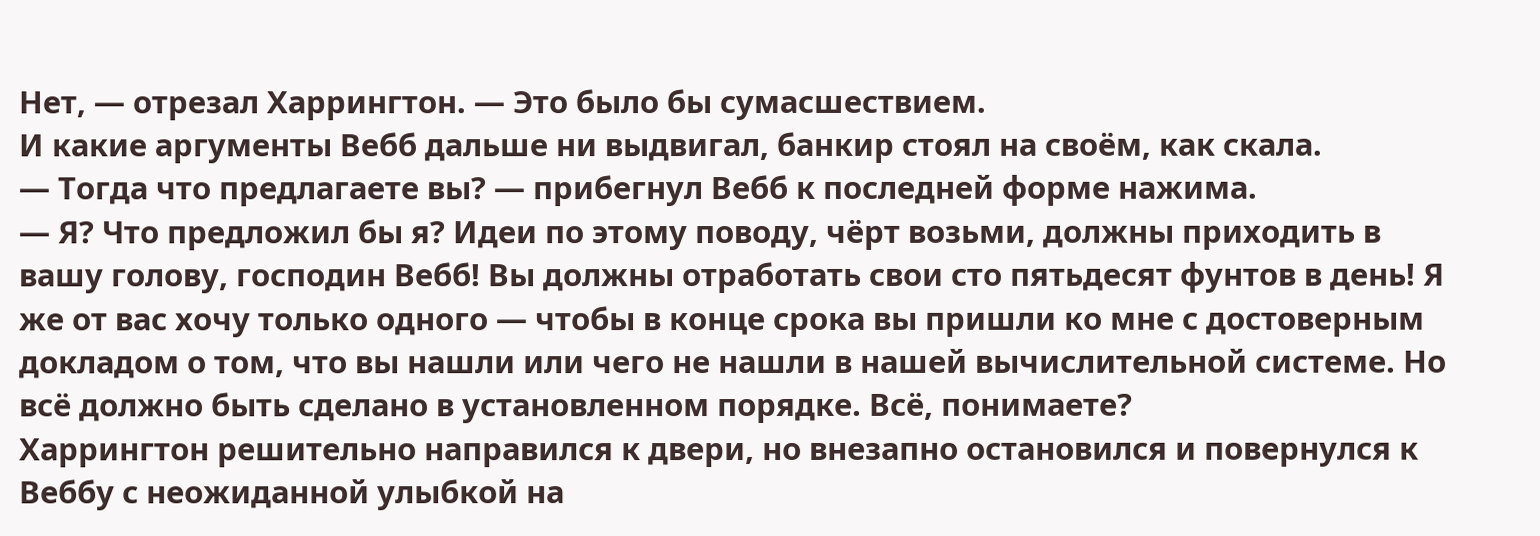Нет, — отрезал Харрингтон. — Это было бы сумасшествием.
И какие аргументы Вебб дальше ни выдвигал, банкир стоял на своём, как скала.
— Тогда что предлагаете вы? — прибегнул Вебб к последней форме нажима.
— Я? Что предложил бы я? Идеи по этому поводу, чёрт возьми, должны приходить в вашу голову, господин Вебб! Вы должны отработать свои сто пятьдесят фунтов в день! Я же от вас хочу только одного — чтобы в конце срока вы пришли ко мне с достоверным докладом о том, что вы нашли или чего не нашли в нашей вычислительной системе. Но всё должно быть сделано в установленном порядке. Всё, понимаете?
Харрингтон решительно направился к двери, но внезапно остановился и повернулся к Веббу с неожиданной улыбкой на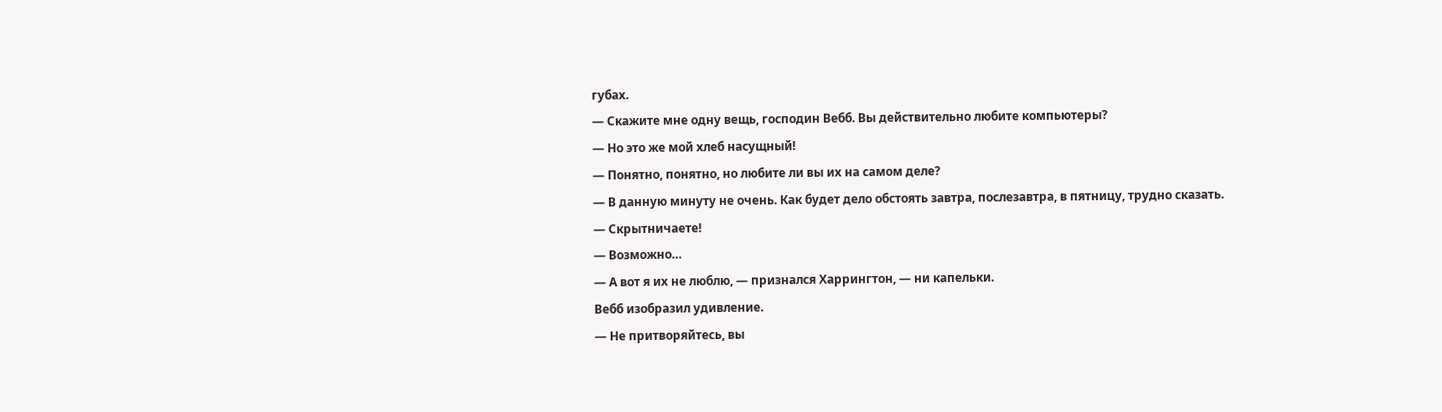губах.
— Скажите мне одну вещь, господин Вебб. Вы действительно любите компьютеры?
— Но это же мой хлеб насущный!
— Понятно, понятно, но любите ли вы их на самом деле?
— В данную минуту не очень. Как будет дело обстоять завтра, послезавтра, в пятницу, трудно сказать.
— Скрытничаете!
— Возможно…
— А вот я их не люблю, — признался Харрингтон, — ни капельки.
Вебб изобразил удивление.
— Не притворяйтесь, вы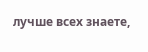лучше всех знаете,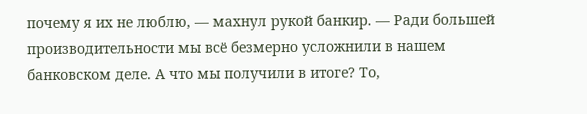почему я их не люблю, — махнул рукой банкир. — Ради большей производительности мы всё безмерно усложнили в нашем банковском деле. А что мы получили в итоге? То,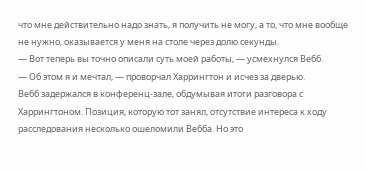что мне действительно надо знать, я получить не могу, а то, что мне вообще не нужно, оказывается у меня на столе через долю секунды.
— Вот теперь вы точно описали суть моей работы, — усмехнулся Вебб.
— Об этом я и мечтал, — проворчал Харрингтон и исчез за дверью.
Вебб задержался в конференц-зале, обдумывая итоги разговора с Харрингтоном. Позиция, которую тот занял, отсутствие интереса к ходу расследования несколько ошеломили Вебба. Но это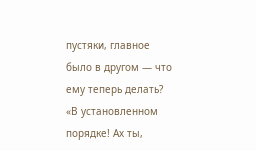пустяки, главное было в другом — что ему теперь делать?
«В установленном порядке! Ах ты,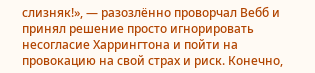слизняк!», — разозлённо проворчал Вебб и принял решение просто игнорировать несогласие Харрингтона и пойти на провокацию на свой страх и риск. Конечно,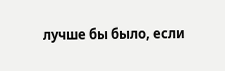лучше бы было, если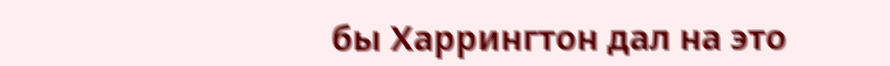бы Харрингтон дал на это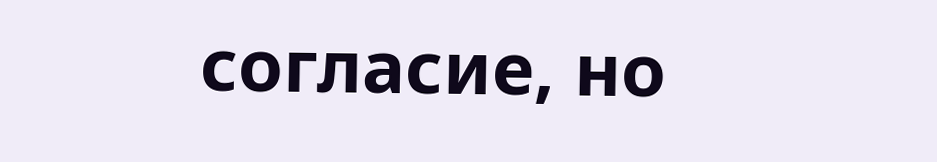согласие, но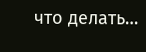что делать…